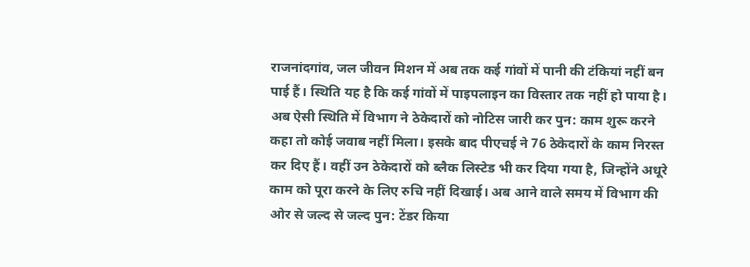राजनांदगांव, जल जीवन मिशन में अब तक कई गांवों में पानी की टंकियां नहीं बन पाई हैं। स्थिति यह है कि कई गांवों में पाइपलाइन का विस्तार तक नहीं हो पाया है। अब ऐसी स्थिति में विभाग ने ठेकेदारों को नोटिस जारी कर पुन: काम शुरू करने कहा तो कोई जवाब नहीं मिला। इसके बाद पीएचई ने 76 ठेकेदारों के काम निरस्त कर दिए हैं। वहीं उन ठेकेदारों को ब्लैक लिस्टेड भी कर दिया गया है, जिन्होंने अधूरे काम को पूरा करने के लिए रुचि नहीं दिखाई। अब आने वाले समय में विभाग की ओर से जल्द से जल्द पुन: टेंडर किया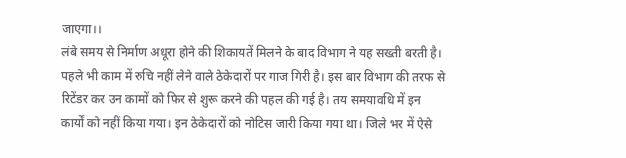जाएगा।।
लंबे समय से निर्माण अधूरा होने की शिकायतें मिलने के बाद विभाग ने यह सख्ती बरती है। पहले भी काम में रुचि नहीं लेने वाले ठेकेदारों पर गाज गिरी है। इस बार विभाग की तरफ से रिटेंडर कर उन कामों को फिर से शुरू करने की पहल की गई है। तय समयावधि में इन कार्यों को नहीं किया गया। इन ठेकेदारों को नोटिस जारी किया गया था। जिले भर में ऐसे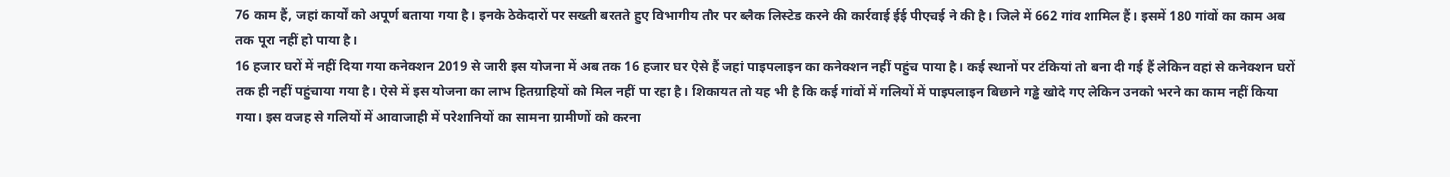76 काम हैं, जहां कार्यों को अपूर्ण बताया गया है। इनके ठेकेदारों पर सख्ती बरतते हुए विभागीय तौर पर ब्लैक लिस्टेड करने की कार्रवाई ईई पीएचई ने की है। जिले में 662 गांव शामिल हैं। इसमें 180 गांवों का काम अब तक पूरा नहीं हो पाया है।
16 हजार घरों में नहीं दिया गया कनेक्शन 2019 से जारी इस योजना में अब तक 16 हजार घर ऐसे हैं जहां पाइपलाइन का कनेक्शन नहीं पहुंच पाया है। कई स्थानों पर टंकियां तो बना दी गई हैं लेकिन वहां से कनेक्शन घरों तक ही नहीं पहुंचाया गया है। ऐसे में इस योजना का लाभ हितग्राहियों को मिल नहीं पा रहा है। शिकायत तो यह भी है कि कई गांवों में गलियों में पाइपलाइन बिछाने गड्ढे खोदे गए लेकिन उनको भरने का काम नहीं किया गया। इस वजह से गलियों में आवाजाही में परेशानियों का सामना ग्रामीणों को करना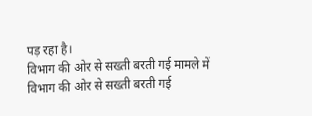पड़ रहा है।
विभाग की ओर से सख्ती बरती गई मामले में विभाग की ओर से सख्ती बरती गई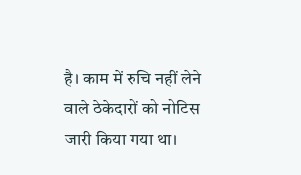है। काम में रुचि नहीं लेने वाले ठेकेदारों को नोटिस जारी किया गया था।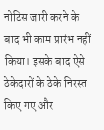नोटिस जारी करने के बाद भी काम प्रारंभ नहीं किया। इसके बाद ऐसे ठेकेदारों के ठेके निरस्त किए गए और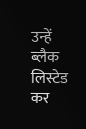उन्हें ब्लैक लिस्टेड कर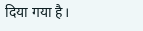दिया गया है।